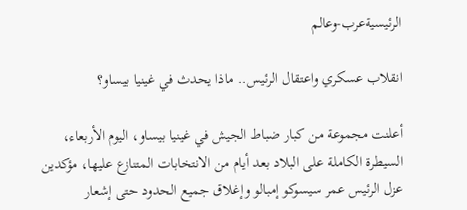الرئيسيةعرب-وعالم

انقلاب عسكري واعتقال الرئيس.. ماذا يحدث في غينيا بيساو؟

أعلنت مجموعة من كبار ضباط الجيش في غينيا بيساو، اليوم الأربعاء، السيطرة الكاملة على البلاد بعد أيام من الانتخابات المتنازع عليها، مؤكدين عزل الرئيس عمر سيسوكو إمبالو وإغلاق جميع الحدود حتى إشعار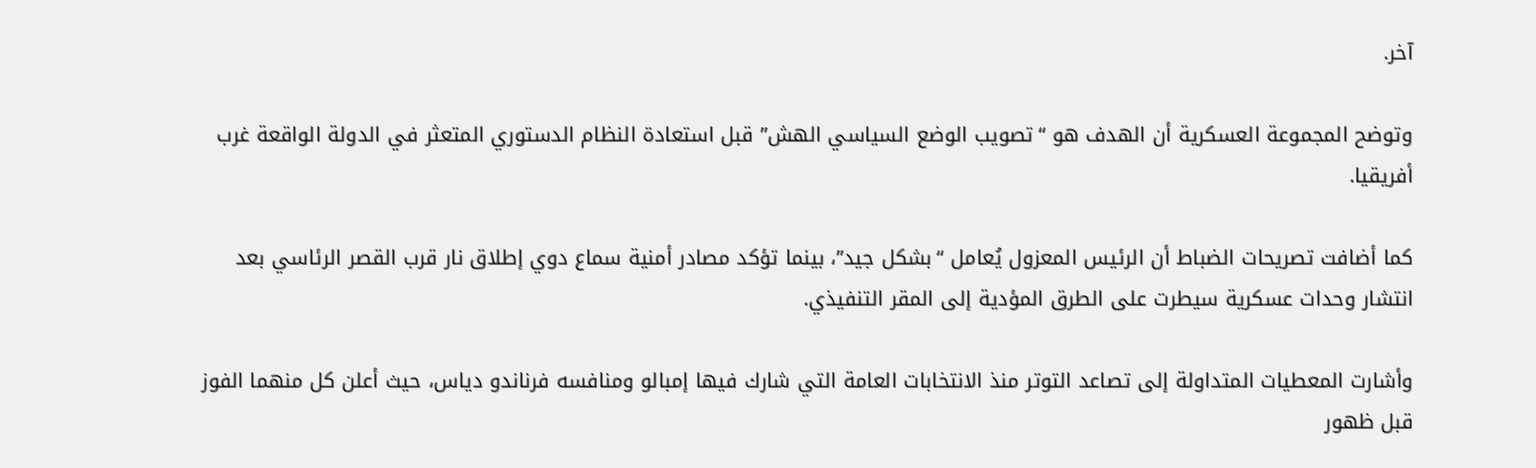آخر.

وتوضح المجموعة العسكرية أن الهدف هو “تصويب الوضع السياسي الهش” قبل استعادة النظام الدستوري المتعثر في الدولة الواقعة غرب أفريقيا.

كما أضافت تصريحات الضباط أن الرئيس المعزول يُعامل “بشكل جيد”، بينما تؤكد مصادر أمنية سماع دوي إطلاق نار قرب القصر الرئاسي بعد انتشار وحدات عسكرية سيطرت على الطرق المؤدية إلى المقر التنفيذي.

وأشارت المعطيات المتداولة إلى تصاعد التوتر منذ الانتخابات العامة التي شارك فيها إمبالو ومنافسه فرناندو دياس، حيث أعلن كل منهما الفوز قبل ظهور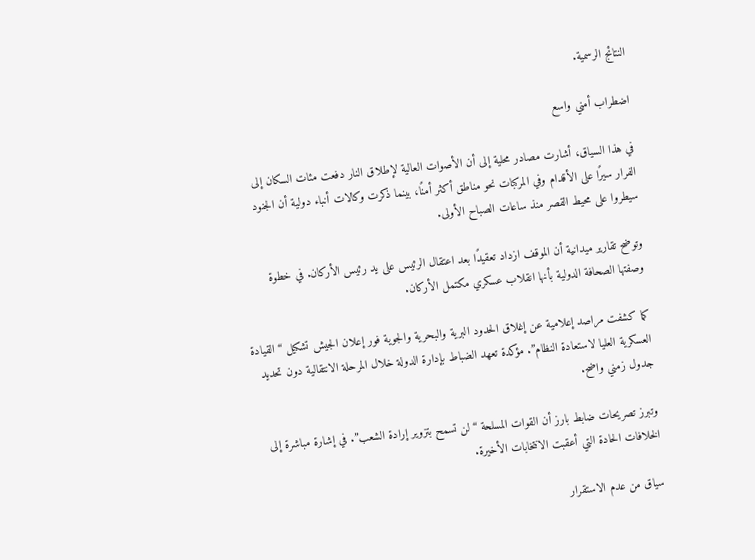النتائج الرسمية.

اضطراب أمني واسع

في هذا السياق، أشارت مصادر محلية إلى أن الأصوات العالية لإطلاق النار دفعت مئات السكان إلى الفرار سيرًا على الأقدام وفي المركبات نحو مناطق أكثر أمنًا، بينما ذكرت وكالات أنباء دولية أن الجنود سيطروا على محيط القصر منذ ساعات الصباح الأولى.

وتوضح تقارير ميدانية أن الموقف ازداد تعقيدًا بعد اعتقال الرئيس على يد رئيس الأركان. في خطوة وصفتها الصحافة الدولية بأنها انقلاب عسكري مكتمل الأركان.

كما كشفت مراصد إعلامية عن إغلاق الحدود البرية والبحرية والجوية فور إعلان الجيش تشكيل “القيادة العسكرية العليا لاستعادة النظام”. مؤكدة تعهد الضباط بإدارة الدولة خلال المرحلة الانتقالية دون تحديد جدول زمني واضح.

وتبرز تصريحات ضابط بارز أن القوات المسلحة “لن تسمح بتزوير إرادة الشعب”. في إشارة مباشرة إلى الخلافات الحادة التي أعقبت الانتخابات الأخيرة.

سياق من عدم الاستقرار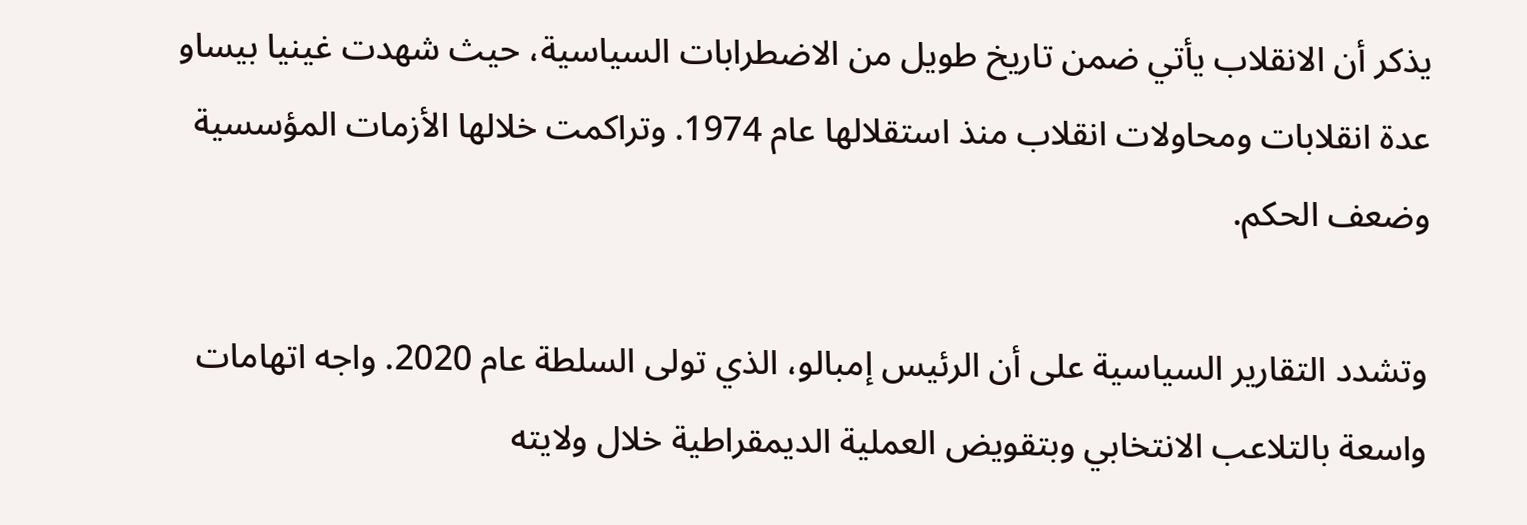يذكر أن الانقلاب يأتي ضمن تاريخ طويل من الاضطرابات السياسية، حيث شهدت غينيا بيساو عدة انقلابات ومحاولات انقلاب منذ استقلالها عام 1974. وتراكمت خلالها الأزمات المؤسسية وضعف الحكم.

وتشدد التقارير السياسية على أن الرئيس إمبالو، الذي تولى السلطة عام 2020. واجه اتهامات واسعة بالتلاعب الانتخابي وبتقويض العملية الديمقراطية خلال ولايته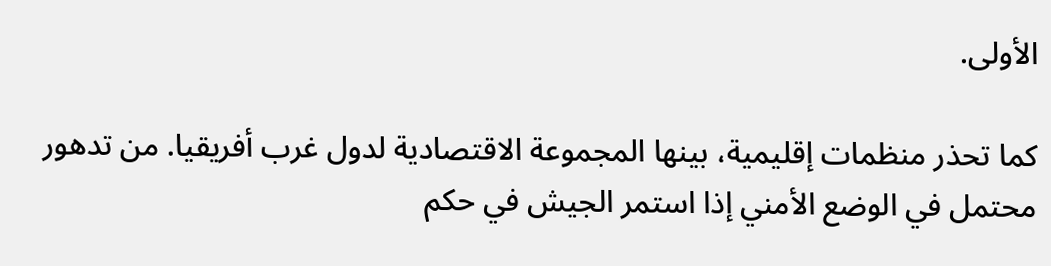الأولى.

كما تحذر منظمات إقليمية، بينها المجموعة الاقتصادية لدول غرب أفريقيا. من تدهور محتمل في الوضع الأمني إذا استمر الجيش في حكم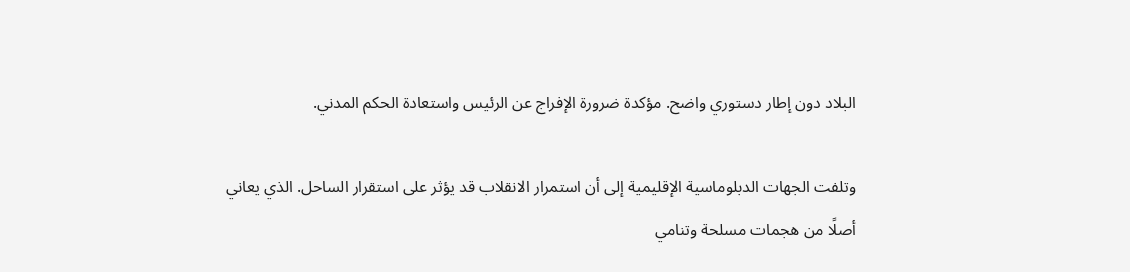البلاد دون إطار دستوري واضح. مؤكدة ضرورة الإفراج عن الرئيس واستعادة الحكم المدني.

وتلفت الجهات الدبلوماسية الإقليمية إلى أن استمرار الانقلاب قد يؤثر على استقرار الساحل. الذي يعاني أصلًا من هجمات مسلحة وتنامي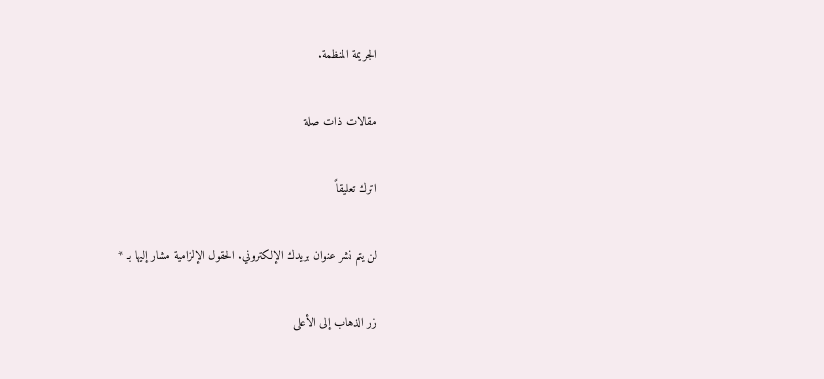الجريمة المنظمة.

مقالات ذات صلة

اترك تعليقاً

لن يتم نشر عنوان بريدك الإلكتروني. الحقول الإلزامية مشار إليها بـ *

زر الذهاب إلى الأعلى